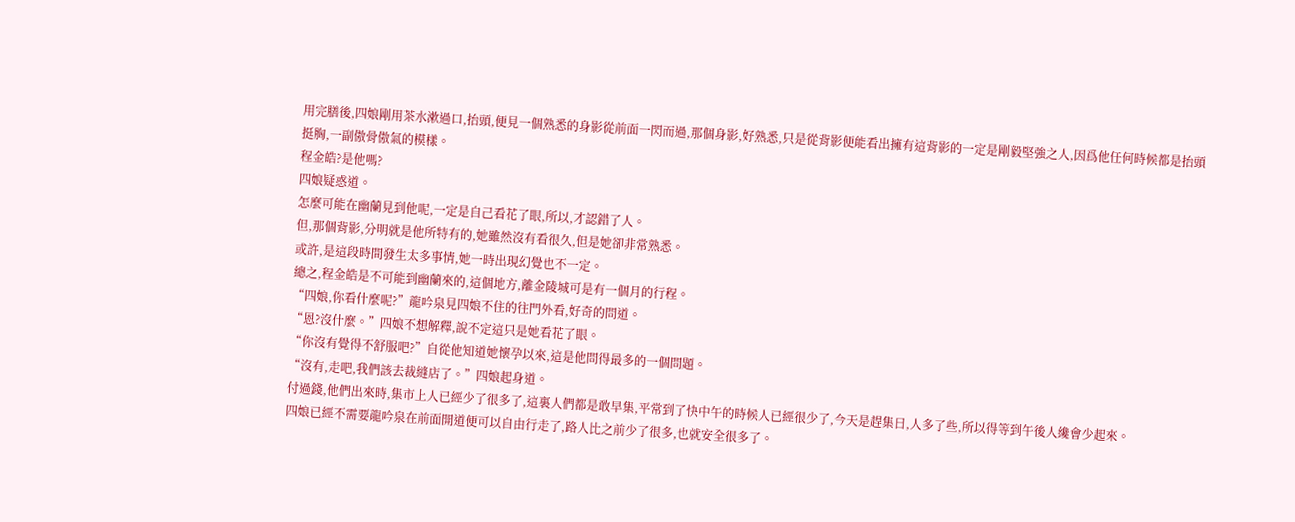用完膳後,四娘剛用茶水漱過口,抬頭,便見一個熟悉的身影從前面一閃而過,那個身影,好熟悉,只是從背影便能看出擁有這背影的一定是剛毅堅強之人,因爲他任何時候都是抬頭挺胸,一副傲骨傲氣的模樣。
程金皓?是他嗎?
四娘疑惑道。
怎麼可能在幽蘭見到他呢,一定是自己看花了眼,所以,才認錯了人。
但,那個背影,分明就是他所特有的,她雖然沒有看很久,但是她卻非常熟悉。
或許,是這段時間發生太多事情,她一時出現幻覺也不一定。
總之,程金皓是不可能到幽蘭來的,這個地方,離金陵城可是有一個月的行程。
“四娘,你看什麼呢?”龍吟泉見四娘不住的往門外看,好奇的問道。
“恩?沒什麼。”四娘不想解釋,說不定這只是她看花了眼。
“你沒有覺得不舒服吧?”自從他知道她懷孕以來,這是他問得最多的一個問題。
“沒有,走吧,我們該去裁縫店了。”四娘起身道。
付過錢,他們出來時,集市上人已經少了很多了,這裏人們都是敢早集,平常到了快中午的時候人已經很少了,今天是趕集日,人多了些,所以得等到午後人纔會少起來。
四娘已經不需要龍吟泉在前面開道便可以自由行走了,路人比之前少了很多,也就安全很多了。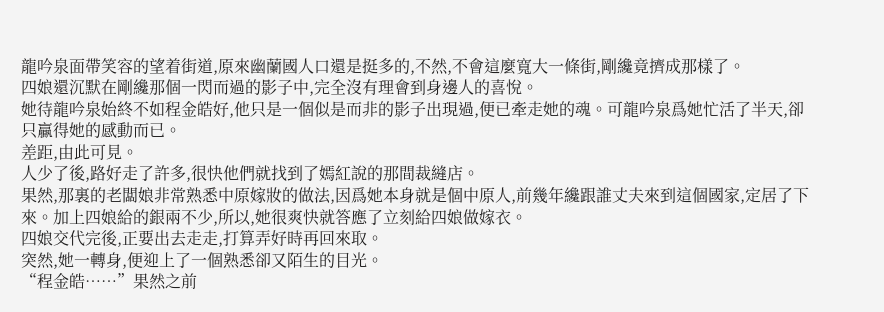龍吟泉面帶笑容的望着街道,原來幽蘭國人口還是挺多的,不然,不會這麼寬大一條街,剛纔竟擠成那樣了。
四娘還沉默在剛纔那個一閃而過的影子中,完全沒有理會到身邊人的喜悅。
她待龍吟泉始終不如程金皓好,他只是一個似是而非的影子出現過,便已牽走她的魂。可龍吟泉爲她忙活了半天,卻只贏得她的感動而已。
差距,由此可見。
人少了後,路好走了許多,很快他們就找到了嫣紅說的那間裁縫店。
果然,那裏的老闆娘非常熟悉中原嫁妝的做法,因爲她本身就是個中原人,前幾年纔跟誰丈夫來到這個國家,定居了下來。加上四娘給的銀兩不少,所以,她很爽快就答應了立刻給四娘做嫁衣。
四娘交代完後,正要出去走走,打算弄好時再回來取。
突然,她一轉身,便迎上了一個熟悉卻又陌生的目光。
“程金皓……”果然之前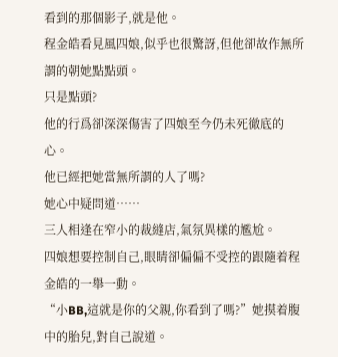看到的那個影子,就是他。
程金皓看見風四娘,似乎也很驚訝,但他卻故作無所謂的朝她點點頭。
只是點頭?
他的行爲卻深深傷害了四娘至今仍未死徹底的心。
他已經把她當無所謂的人了嗎?
她心中疑問道……
三人相逢在窄小的裁縫店,氣氛異樣的尷尬。
四娘想要控制自己,眼睛卻偏偏不受控的跟隨着程金皓的一舉一動。
“小BB,這就是你的父親,你看到了嗎?”她摸着腹中的胎兒,對自己說道。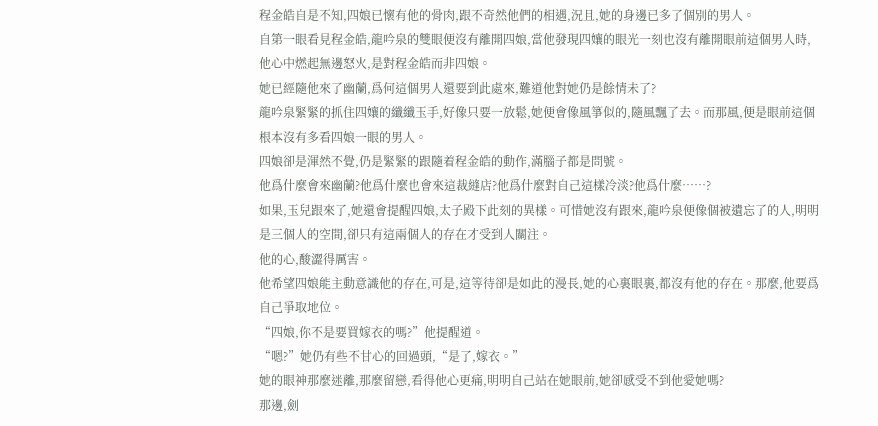程金皓自是不知,四娘已懷有他的骨肉,跟不奇然他們的相遇,況且,她的身邊已多了個別的男人。
自第一眼看見程金皓,龍吟泉的雙眼便沒有離開四娘,當他發現四孃的眼光一刻也沒有離開眼前這個男人時,他心中燃起無邊怒火,是對程金皓而非四娘。
她已經隨他來了幽蘭,爲何這個男人還要到此處來,難道他對她仍是餘情未了?
龍吟泉緊緊的抓住四孃的纖纖玉手,好像只要一放鬆,她便會像風箏似的,隨風飄了去。而那風,便是眼前這個根本沒有多看四娘一眼的男人。
四娘卻是渾然不覺,仍是緊緊的跟隨着程金皓的動作,滿腦子都是問號。
他爲什麼會來幽蘭?他爲什麼也會來這裁縫店?他爲什麼對自己這樣冷淡?他爲什麼……?
如果,玉兒跟來了,她還會提醒四娘,太子殿下此刻的異樣。可惜她沒有跟來,龍吟泉便像個被遺忘了的人,明明是三個人的空間,卻只有這兩個人的存在才受到人關注。
他的心,酸澀得厲害。
他希望四娘能主動意識他的存在,可是,這等待卻是如此的漫長,她的心裏眼裏,都沒有他的存在。那麼,他要爲自己爭取地位。
“四娘,你不是要買嫁衣的嗎?”他提醒道。
“嗯?”她仍有些不甘心的回過頭,“是了,嫁衣。”
她的眼神那麼迷離,那麼留戀,看得他心更痛,明明自己站在她眼前,她卻感受不到他愛她嗎?
那邊,劍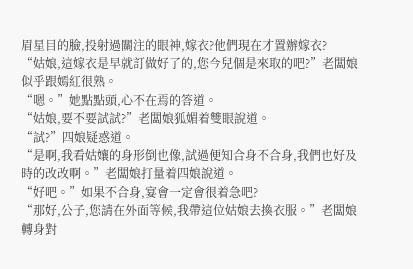眉星目的臉,投射過關注的眼神,嫁衣?他們現在才置辦嫁衣?
“姑娘,這嫁衣是早就訂做好了的,您今兒個是來取的吧?”老闆娘似乎跟嫣紅很熟。
“嗯。”她點點頭,心不在焉的答道。
“姑娘,要不要試試?”老闆娘狐媚着雙眼說道。
“試?”四娘疑惑道。
“是啊,我看姑孃的身形倒也像,試過便知合身不合身,我們也好及時的改改啊。”老闆娘打量着四娘說道。
“好吧。”如果不合身,宴會一定會很着急吧?
“那好,公子,您請在外面等候,我帶這位姑娘去換衣服。”老闆娘轉身對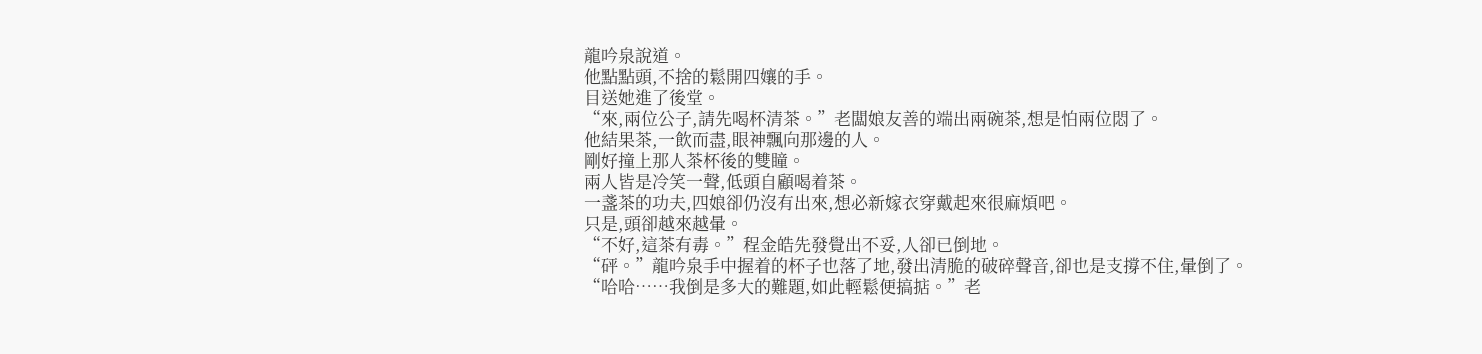龍吟泉說道。
他點點頭,不捨的鬆開四孃的手。
目送她進了後堂。
“來,兩位公子,請先喝杯清茶。”老闆娘友善的端出兩碗茶,想是怕兩位悶了。
他結果茶,一飲而盡,眼神飄向那邊的人。
剛好撞上那人茶杯後的雙瞳。
兩人皆是冷笑一聲,低頭自顧喝着茶。
一盞茶的功夫,四娘卻仍沒有出來,想必新嫁衣穿戴起來很麻煩吧。
只是,頭卻越來越暈。
“不好,這茶有毒。”程金皓先發覺出不妥,人卻已倒地。
“砰。”龍吟泉手中握着的杯子也落了地,發出清脆的破碎聲音,卻也是支撐不住,暈倒了。
“哈哈……我倒是多大的難題,如此輕鬆便搞掂。”老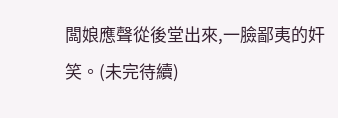闆娘應聲從後堂出來,一臉鄙夷的奸笑。(未完待續)